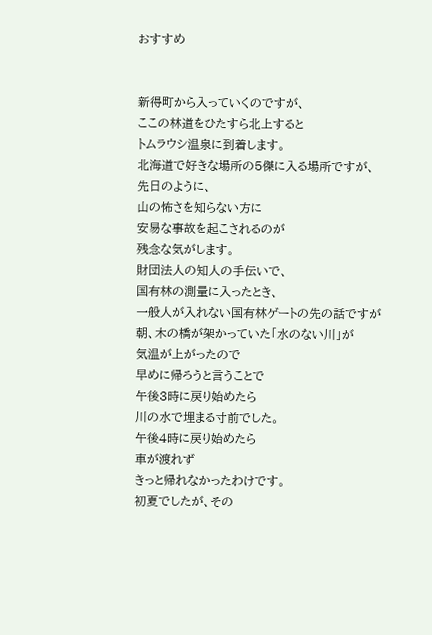おすすめ


新得町から入っていくのですが、
ここの林道をひたすら北上すると
トムラウシ温泉に到着します。
北海道で好きな場所の5傑に入る場所ですが、
先日のように、
山の怖さを知らない方に
安易な事故を起こされるのが
残念な気がします。
財団法人の知人の手伝いで、
国有林の測量に入ったとき、
一般人が入れない国有林ゲートの先の話ですが
朝、木の橋が架かっていた「水のない川」が
気温が上がったので
早めに帰ろうと言うことで
午後3時に戻り始めたら
川の水で埋まる寸前でした。
午後4時に戻り始めたら
車が渡れず
きっと帰れなかったわけです。
初夏でしたが、その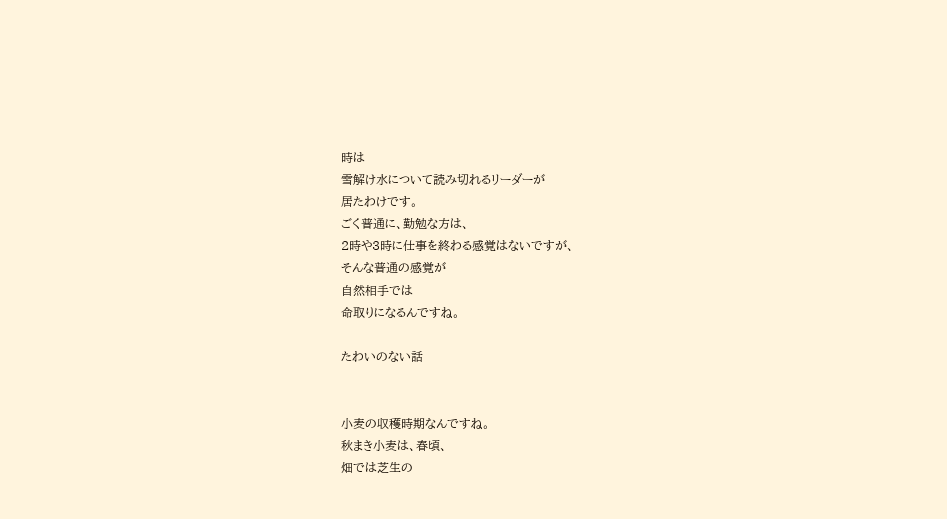時は
雪解け水について読み切れるリーダーが
居たわけです。
ごく普通に、勤勉な方は、
2時や3時に仕事を終わる感覚はないですが、
そんな普通の感覚が
自然相手では
命取りになるんですね。

たわいのない話


小麦の収穫時期なんですね。
秋まき小麦は、春頃、
畑では芝生の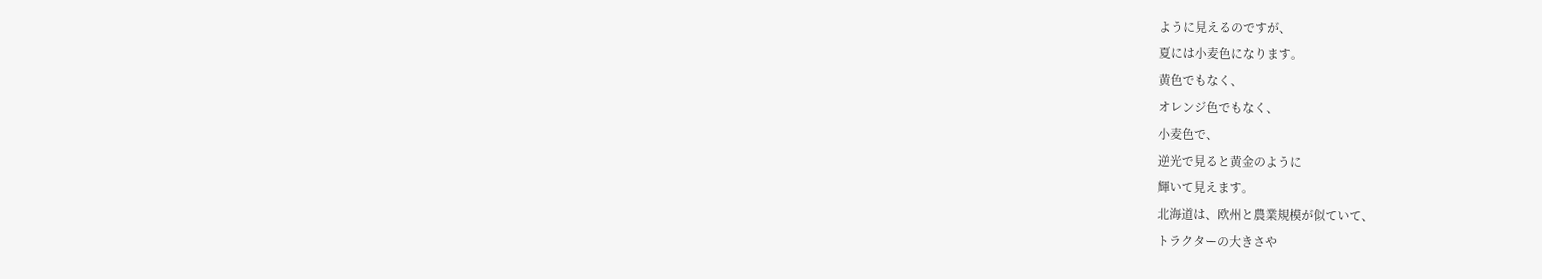ように見えるのですが、
夏には小麦色になります。
黄色でもなく、
オレンジ色でもなく、
小麦色で、
逆光で見ると黄金のように
輝いて見えます。
北海道は、欧州と農業規模が似ていて、
トラクターの大きさや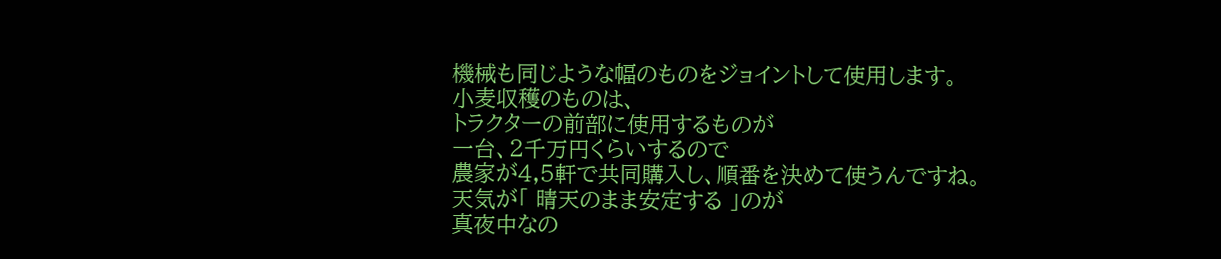機械も同じような幅のものをジョイントして使用します。
小麦収穫のものは、
トラクターの前部に使用するものが
一台、2千万円くらいするので
農家が4,5軒で共同購入し、順番を決めて使うんですね。
天気が「 晴天のまま安定する 」のが
真夜中なの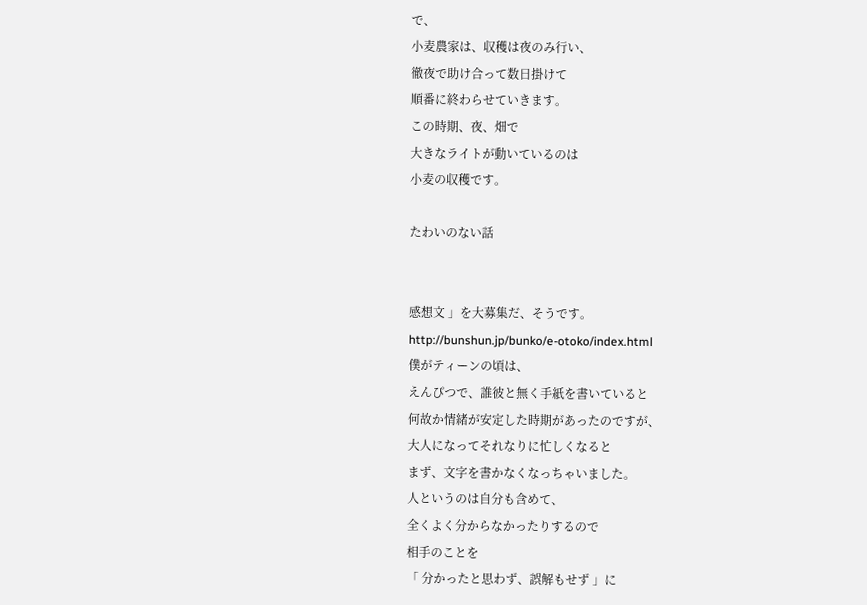で、
小麦農家は、収穫は夜のみ行い、
徹夜で助け合って数日掛けて
順番に終わらせていきます。
この時期、夜、畑で
大きなライトが動いているのは
小麦の収穫です。

たわいのない話


感想文 」を大募集だ、そうです。
http://bunshun.jp/bunko/e-otoko/index.html
僕がティーンの頃は、
えんぴつで、誰彼と無く手紙を書いていると
何故か情緒が安定した時期があったのですが、
大人になってそれなりに忙しくなると
まず、文字を書かなくなっちゃいました。
人というのは自分も含めて、
全くよく分からなかったりするので
相手のことを
「 分かったと思わず、誤解もせず 」に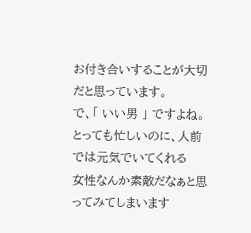お付き合いすることが大切だと思っています。
で、「 いい男 」 ですよね。
とっても忙しいのに、人前では元気でいてくれる
女性なんか素敵だなぁと思ってみてしまいます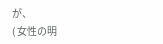が、
( 女性の明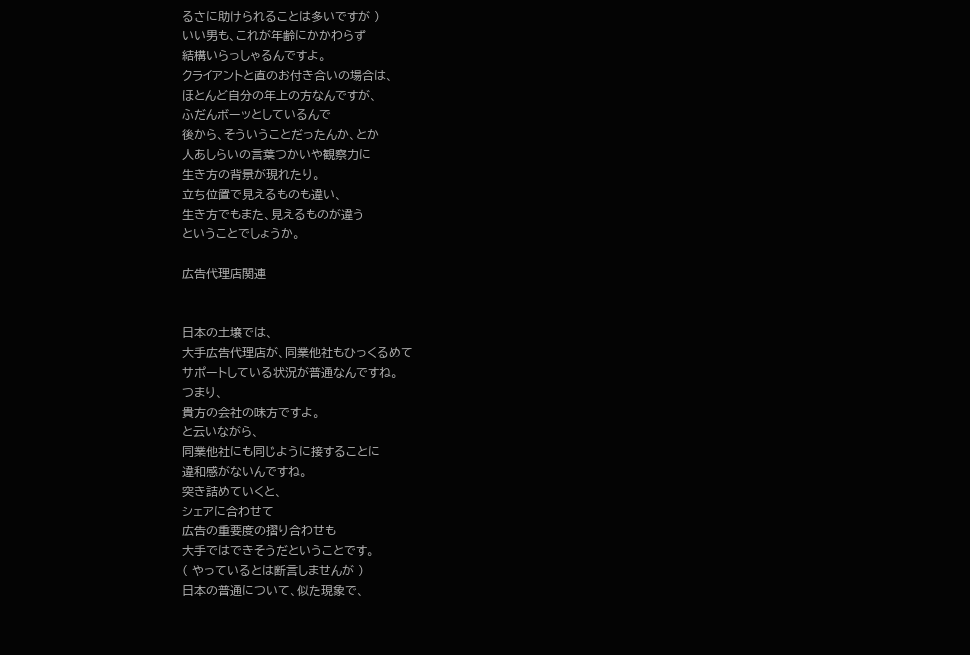るさに助けられることは多いですが )
いい男も、これが年齢にかかわらず
結構いらっしゃるんですよ。
クライアントと直のお付き合いの場合は、
ほとんど自分の年上の方なんですが、
ふだんボーッとしているんで
後から、そういうことだったんか、とか
人あしらいの言葉つかいや観察力に
生き方の背景が現れたり。
立ち位置で見えるものも違い、
生き方でもまた、見えるものが違う
ということでしょうか。

広告代理店関連


日本の土壌では、
大手広告代理店が、同業他社もひっくるめて
サポートしている状況が普通なんですね。
つまり、
貴方の会社の味方ですよ。
と云いながら、
同業他社にも同じように接することに
違和感がないんですね。
突き詰めていくと、
シェアに合わせて
広告の重要度の摺り合わせも
大手ではできそうだということです。
( やっているとは断言しませんが )
日本の普通について、似た現象で、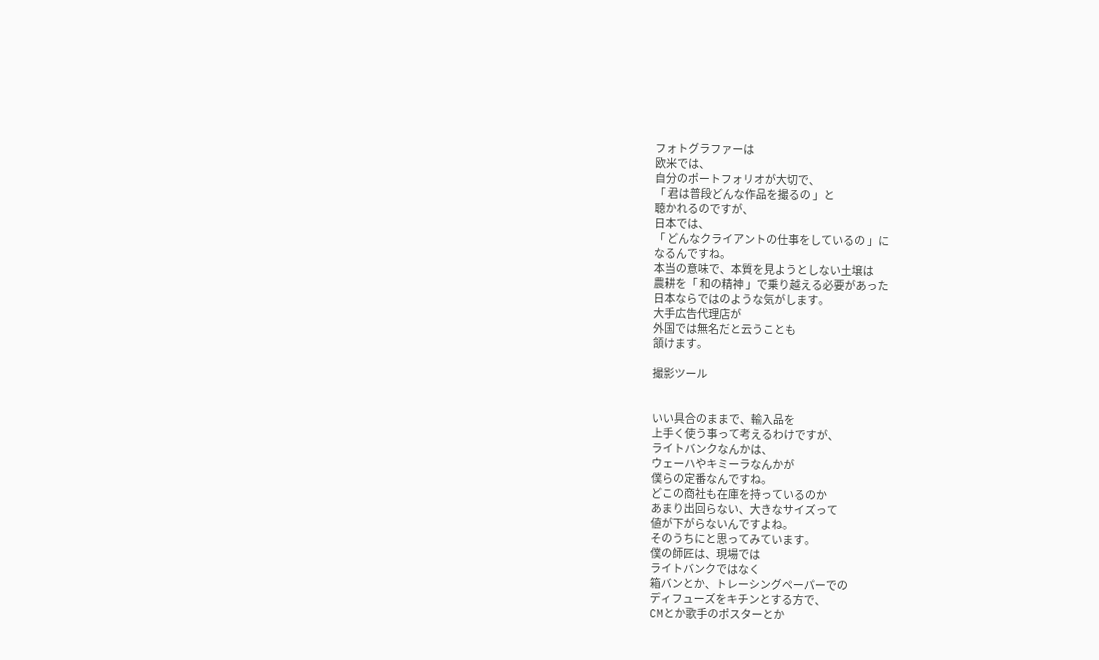フォトグラファーは
欧米では、
自分のポートフォリオが大切で、
「 君は普段どんな作品を撮るの 」と
聴かれるのですが、
日本では、
「 どんなクライアントの仕事をしているの 」に
なるんですね。
本当の意味で、本質を見ようとしない土壌は
農耕を「 和の精神 」で乗り越える必要があった
日本ならではのような気がします。
大手広告代理店が
外国では無名だと云うことも
頷けます。

撮影ツール


いい具合のままで、輸入品を
上手く使う事って考えるわけですが、
ライトバンクなんかは、
ウェーハやキミーラなんかが
僕らの定番なんですね。
どこの商社も在庫を持っているのか
あまり出回らない、大きなサイズって
値が下がらないんですよね。
そのうちにと思ってみています。
僕の師匠は、現場では
ライトバンクではなく
箱バンとか、トレーシングペーパーでの
ディフューズをキチンとする方で、
CMとか歌手のポスターとか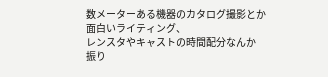数メーターある機器のカタログ撮影とか
面白いライティング、
レンスタやキャストの時間配分なんか
振り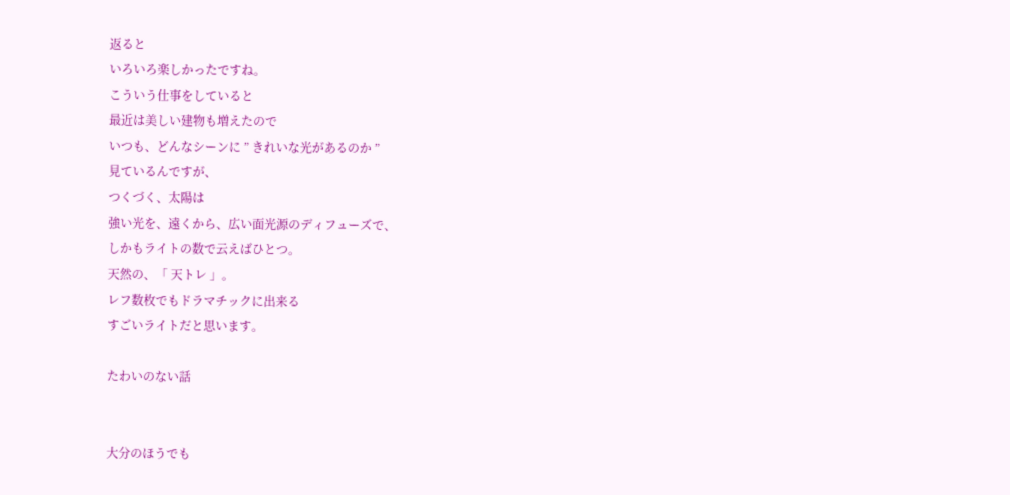返ると
いろいろ楽しかったですね。
こういう仕事をしていると
最近は美しい建物も増えたので
いつも、どんなシーンに ” きれいな光があるのか ”
見ているんですが、
つくづく、太陽は
強い光を、遠くから、広い面光源のディフューズで、
しかもライトの数で云えばひとつ。
天然の、「 天トレ 」。
レフ数枚でもドラマチックに出来る
すごいライトだと思います。

たわいのない話


大分のほうでも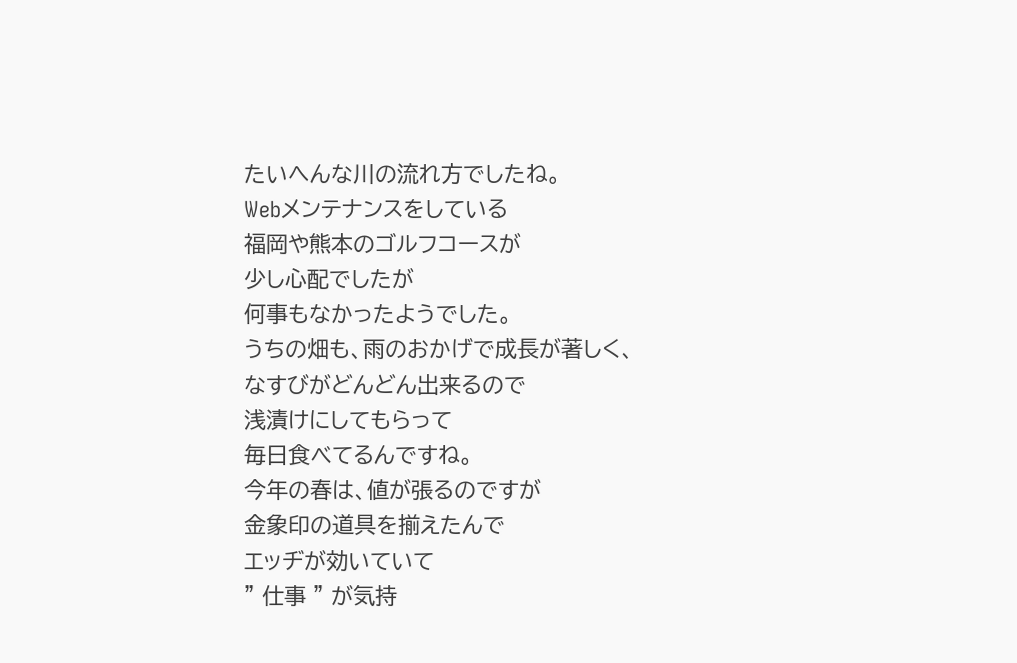たいへんな川の流れ方でしたね。
Webメンテナンスをしている
福岡や熊本のゴルフコースが
少し心配でしたが
何事もなかったようでした。
うちの畑も、雨のおかげで成長が著しく、
なすびがどんどん出来るので
浅漬けにしてもらって
毎日食べてるんですね。
今年の春は、値が張るのですが
金象印の道具を揃えたんで
エッヂが効いていて
” 仕事 ” が気持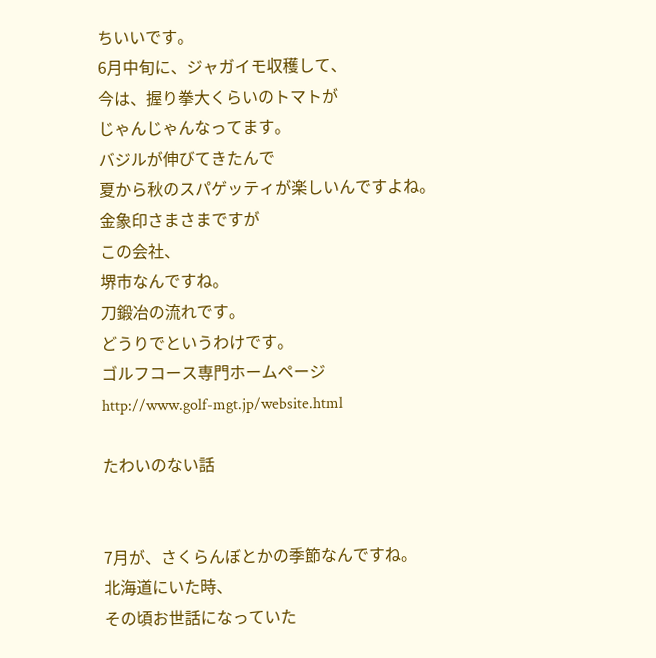ちいいです。
6月中旬に、ジャガイモ収穫して、
今は、握り拳大くらいのトマトが
じゃんじゃんなってます。
バジルが伸びてきたんで
夏から秋のスパゲッティが楽しいんですよね。
金象印さまさまですが
この会社、
堺市なんですね。
刀鍛冶の流れです。
どうりでというわけです。
ゴルフコース専門ホームページ
http://www.golf-mgt.jp/website.html

たわいのない話


7月が、さくらんぼとかの季節なんですね。
北海道にいた時、
その頃お世話になっていた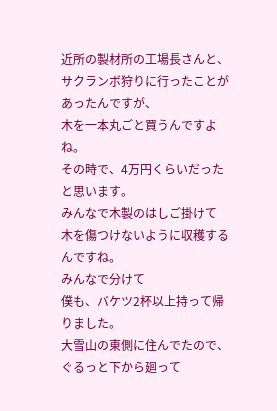近所の製材所の工場長さんと、
サクランボ狩りに行ったことがあったんですが、
木を一本丸ごと買うんですよね。
その時で、4万円くらいだったと思います。
みんなで木製のはしご掛けて
木を傷つけないように収穫するんですね。
みんなで分けて
僕も、バケツ2杯以上持って帰りました。
大雪山の東側に住んでたので、
ぐるっと下から廻って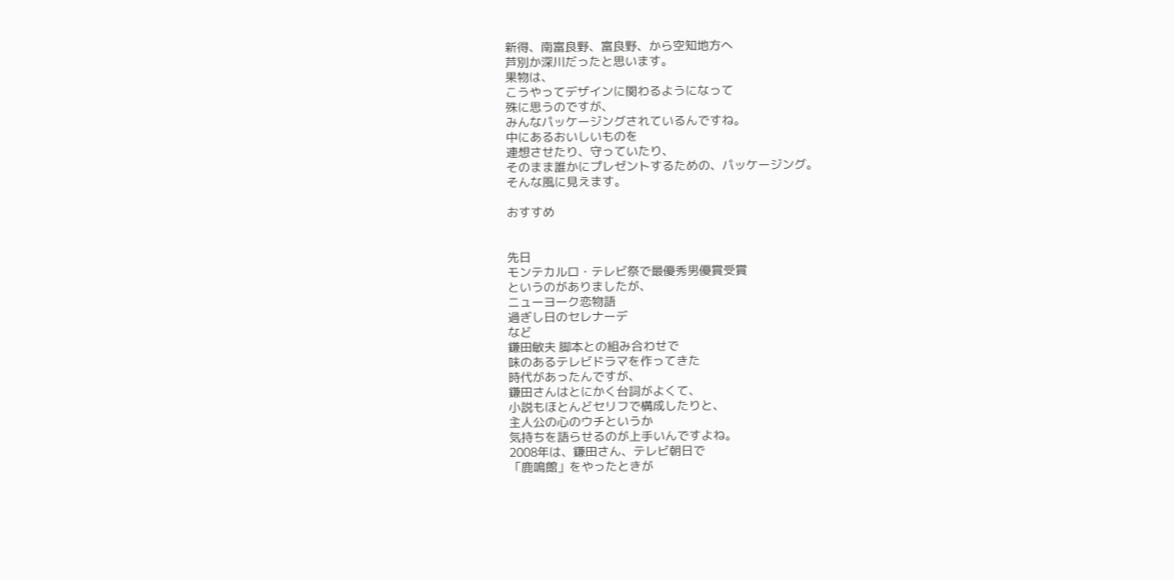新得、南富良野、富良野、から空知地方へ
芦別か深川だったと思います。
果物は、
こうやってデザインに関わるようになって
殊に思うのですが、
みんなパッケージングされているんですね。
中にあるおいしいものを
連想させたり、守っていたり、
そのまま誰かにプレゼントするための、パッケージング。
そんな風に見えます。

おすすめ


先日
モンテカルロ・テレビ祭で最優秀男優賞受賞
というのがありましたが、
ニューヨーク恋物語
過ぎし日のセレナーデ
など
鎌田敏夫 脚本との組み合わせで
味のあるテレビドラマを作ってきた
時代があったんですが、
鎌田さんはとにかく台詞がよくて、
小説もほとんどセリフで構成したりと、
主人公の心のウチというか
気持ちを語らせるのが上手いんですよね。
2008年は、鎌田さん、テレビ朝日で
「鹿鳴館」をやったときが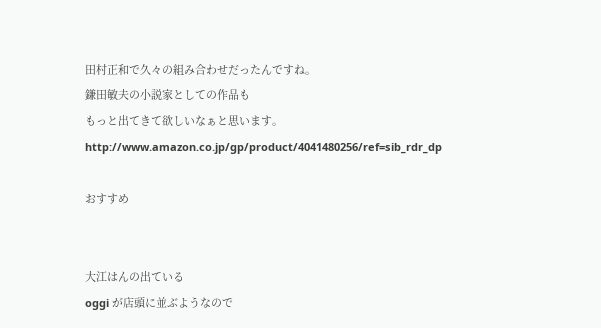田村正和で久々の組み合わせだったんですね。
鎌田敏夫の小説家としての作品も
もっと出てきて欲しいなぁと思います。
http://www.amazon.co.jp/gp/product/4041480256/ref=sib_rdr_dp

おすすめ


大江はんの出ている
oggi が店頭に並ぶようなので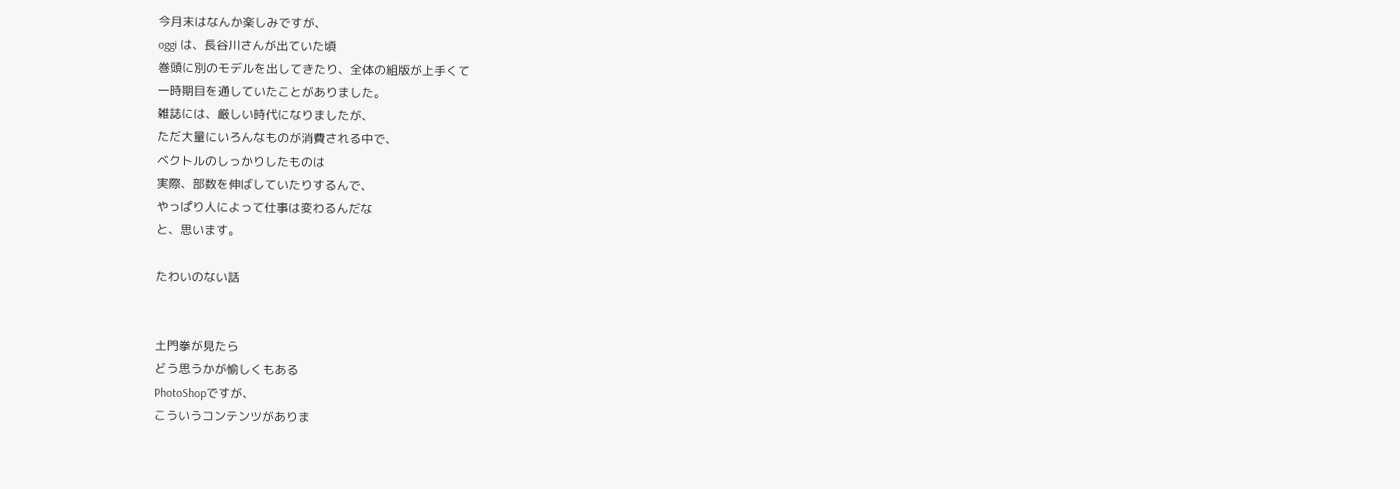今月末はなんか楽しみですが、
oggi は、長谷川さんが出ていた頃
巻頭に別のモデルを出してきたり、全体の組版が上手くて
一時期目を通していたことがありました。
雑誌には、厳しい時代になりましたが、
ただ大量にいろんなものが消費される中で、
ベクトルのしっかりしたものは
実際、部数を伸ばしていたりするんで、
やっぱり人によって仕事は変わるんだな
と、思います。

たわいのない話


土門拳が見たら
どう思うかが愉しくもある
PhotoShopですが、
こういうコンテンツがありま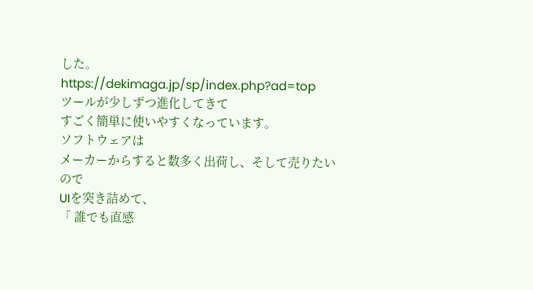した。
https://dekimaga.jp/sp/index.php?ad=top
ツールが少しずつ進化してきて
すごく簡単に使いやすくなっています。
ソフトウェアは
メーカーからすると数多く出荷し、そして売りたいので
UIを突き詰めて、
「 誰でも直感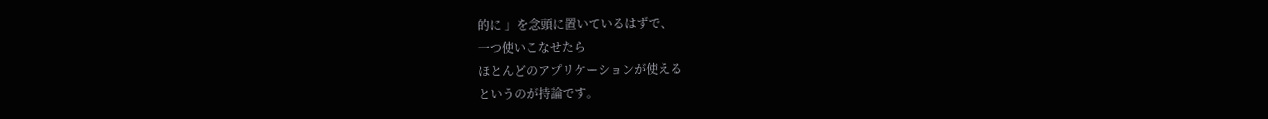的に 」を念頭に置いているはずで、
一つ使いこなせたら
ほとんどのアプリケーションが使える
というのが持論です。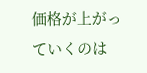価格が上がっていくのは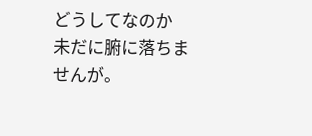どうしてなのか
未だに腑に落ちませんが。